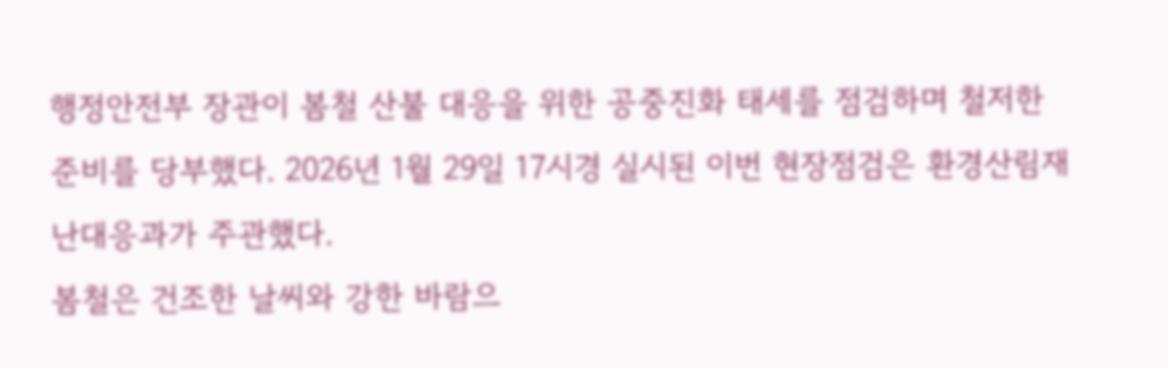행정안전부 장관이 봄철 산불 대응을 위한 공중진화 태세를 점검하며 철저한 준비를 당부했다. 2026년 1월 29일 17시경 실시된 이번 현장점검은 환경산림재난대응과가 주관했다.
봄철은 건조한 날씨와 강한 바람으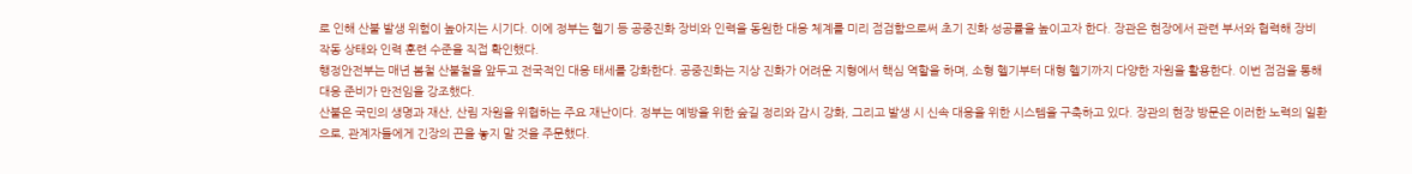로 인해 산불 발생 위험이 높아지는 시기다. 이에 정부는 헬기 등 공중진화 장비와 인력을 동원한 대응 체계를 미리 점검함으로써 초기 진화 성공률을 높이고자 한다. 장관은 현장에서 관련 부서와 협력해 장비 작동 상태와 인력 훈련 수준을 직접 확인했다.
행정안전부는 매년 봄철 산불철을 앞두고 전국적인 대응 태세를 강화한다. 공중진화는 지상 진화가 어려운 지형에서 핵심 역할을 하며, 소형 헬기부터 대형 헬기까지 다양한 자원을 활용한다. 이번 점검을 통해 대응 준비가 만전임을 강조했다.
산불은 국민의 생명과 재산, 산림 자원을 위협하는 주요 재난이다. 정부는 예방을 위한 숲길 정리와 감시 강화, 그리고 발생 시 신속 대응을 위한 시스템을 구축하고 있다. 장관의 현장 방문은 이러한 노력의 일환으로, 관계자들에게 긴장의 끈을 놓지 말 것을 주문했다.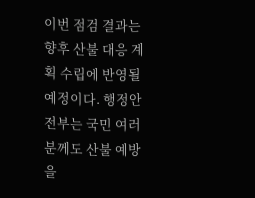이번 점검 결과는 향후 산불 대응 계획 수립에 반영될 예정이다. 행정안전부는 국민 여러분께도 산불 예방을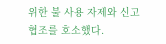위한 불 사용 자제와 신고 협조를 호소했다.